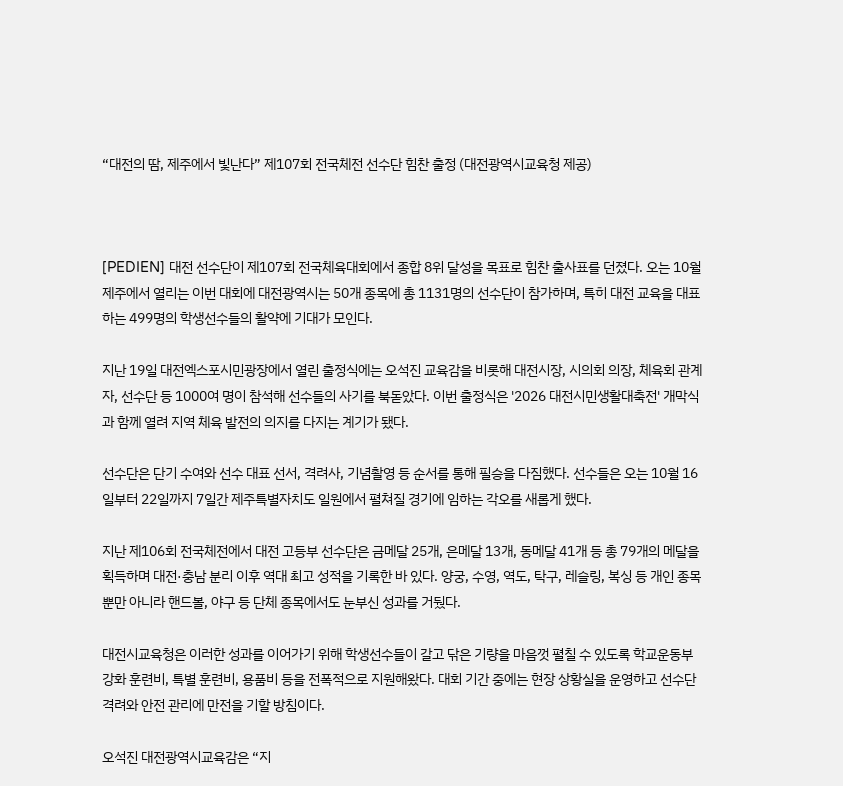“대전의 땀, 제주에서 빛난다” 제107회 전국체전 선수단 힘찬 출정 (대전광역시교육청 제공)



[PEDIEN] 대전 선수단이 제107회 전국체육대회에서 종합 8위 달성을 목표로 힘찬 출사표를 던졌다. 오는 10월 제주에서 열리는 이번 대회에 대전광역시는 50개 종목에 총 1131명의 선수단이 참가하며, 특히 대전 교육을 대표하는 499명의 학생선수들의 활약에 기대가 모인다.

지난 19일 대전엑스포시민광장에서 열린 출정식에는 오석진 교육감을 비롯해 대전시장, 시의회 의장, 체육회 관계자, 선수단 등 1000여 명이 참석해 선수들의 사기를 북돋았다. 이번 출정식은 '2026 대전시민생활대축전' 개막식과 함께 열려 지역 체육 발전의 의지를 다지는 계기가 됐다.

선수단은 단기 수여와 선수 대표 선서, 격려사, 기념촬영 등 순서를 통해 필승을 다짐했다. 선수들은 오는 10월 16일부터 22일까지 7일간 제주특별자치도 일원에서 펼쳐질 경기에 임하는 각오를 새롭게 했다.

지난 제106회 전국체전에서 대전 고등부 선수단은 금메달 25개, 은메달 13개, 동메달 41개 등 총 79개의 메달을 획득하며 대전·충남 분리 이후 역대 최고 성적을 기록한 바 있다. 양궁, 수영, 역도, 탁구, 레슬링, 복싱 등 개인 종목뿐만 아니라 핸드볼, 야구 등 단체 종목에서도 눈부신 성과를 거뒀다.

대전시교육청은 이러한 성과를 이어가기 위해 학생선수들이 갈고 닦은 기량을 마음껏 펼칠 수 있도록 학교운동부 강화 훈련비, 특별 훈련비, 용품비 등을 전폭적으로 지원해왔다. 대회 기간 중에는 현장 상황실을 운영하고 선수단 격려와 안전 관리에 만전을 기할 방침이다.

오석진 대전광역시교육감은 “지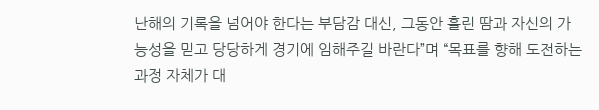난해의 기록을 넘어야 한다는 부담감 대신, 그동안 흘린 땀과 자신의 가능성을 믿고 당당하게 경기에 임해주길 바란다”며 “목표를 향해 도전하는 과정 자체가 대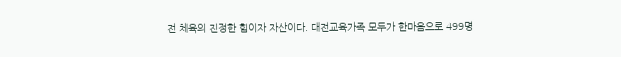전 체육의 진정한 힘이자 자산이다. 대전교육가족 모두가 한마음으로 499명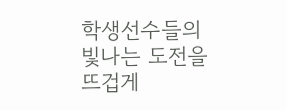학생선수들의 빛나는 도전을 뜨겁게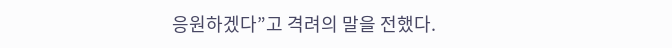응원하겠다”고 격려의 말을 전했다.